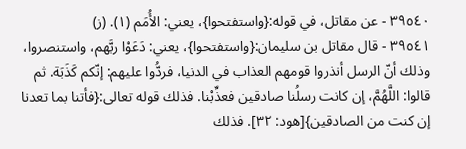٣٩٥٤٠ - عن مقاتل، في قوله:{واستفتحوا}، يعني: الأُمَم (١). (ز)
٣٩٥٤١ - قال مقاتل بن سليمان:{واستفتحوا}، يعني: دَعَوْا ربَّهم، واستنصروا، وذلك أنّ الرسل أنذروا قومهم العذاب في الدنيا، فردُّوا عليهم: إنّكم كَذَبَة. ثم قالوا: اللَّهُمَّ، إن كانت رسلُنا صادقين فعذِّبْنا. فذلك قوله تعالى:{فأتنا بما تعدنا إن كنت من الصادقين}[هود: ٣٢]. فذلك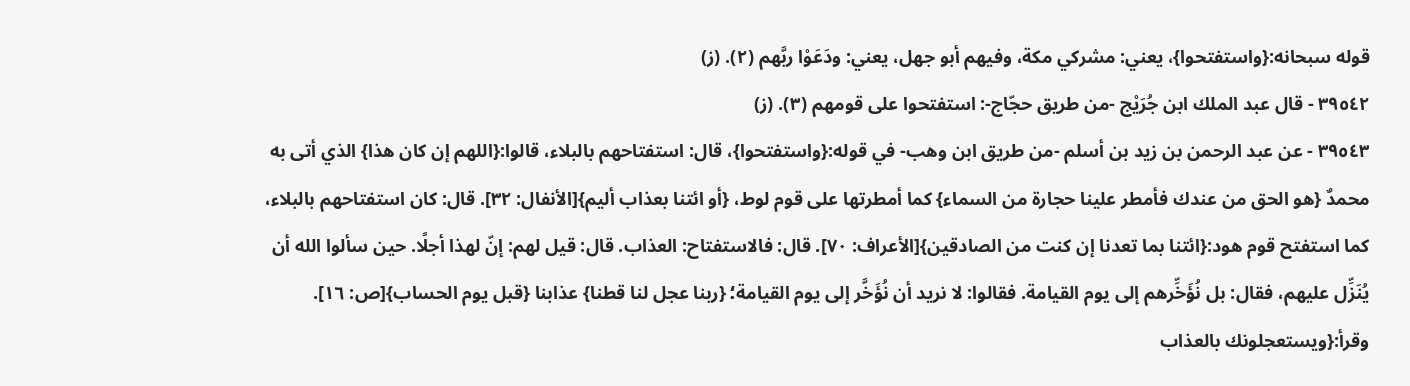قوله سبحانه:{واستفتحوا}، يعني: مشركي مكة، وفيهم أبو جهل، يعني: ودَعَوْا ربَّهم (٢). (ز)
٣٩٥٤٢ - قال عبد الملك ابن جُرَيْج -من طريق حجّاج-: استفتحوا على قومهم (٣). (ز)
٣٩٥٤٣ - عن عبد الرحمن بن زيد بن أسلم -من طريق ابن وهب- في قوله:{واستفتحوا}، قال: استفتاحهم بالبلاء، قالوا:{اللهم إن كان هذا} الذي أتى به محمدٌ {هو الحق من عندك فأمطر علينا حجارة من السماء} كما أمطرتها على قوم لوط، {أو ائتنا بعذاب أليم}[الأنفال: ٣٢]. قال: كان استفتاحهم بالبلاء، كما استفتح قوم هود:{ائتنا بما تعدنا إن كنت من الصادقين}[الأعراف: ٧٠]. قال: فالاستفتاح: العذاب. قال: قيل لهم: إنّ لهذا أجلًا. حين سألوا الله أن يُنَزِّل عليهم، فقال: بل نُؤَخِّرهم إلى يوم القيامة. فقالوا: لا نريد أن نُؤَخَّر إلى يوم القيامة؛ {ربنا عجل لنا قطنا} عذابنا {قبل يوم الحساب}[ص: ١٦]. وقرأ:{ويستعجلونك بالعذاب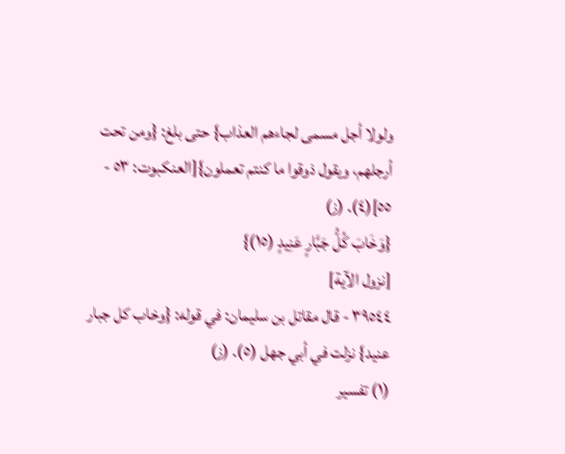ولولا أجل مسمى لجاءهم العذاب} حتى بلغ: {ومن تحت أرجلهم، ويقول ذوقوا ما كنتم تعملون}[العنكبوت: ٥٣ - ٥٥](٤). (ز)
{وَخَابَ كُلُّ جَبَّارٍ عَنِيدٍ (١٥)}
[نزول الآية]
٣٩٥٤٤ - قال مقاتل بن سليمان: في قوله: {وخاب كل جبار عنيد} نزلت في أبي جهل (٥). (ز)
(١) تفسير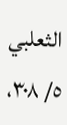الثعلبي ٥/ ٣٠٨،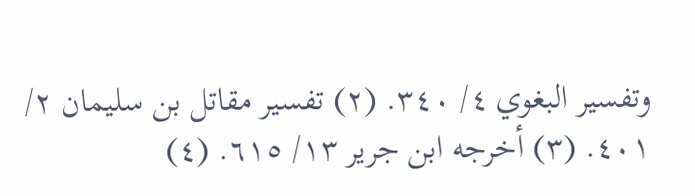وتفسير البغوي ٤/ ٣٤٠. (٢) تفسير مقاتل بن سليمان ٢/ ٤٠١. (٣) أخرجه ابن جرير ١٣/ ٦١٥. (٤)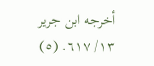أخرجه ابن جرير ١٣/ ٦١٧. (٥)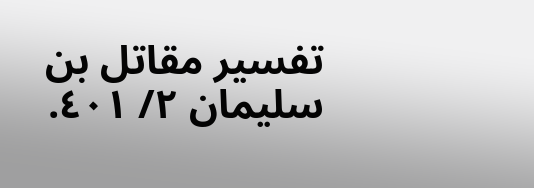تفسير مقاتل بن سليمان ٢/ ٤٠١.